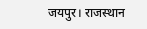जयपुर। राजस्थान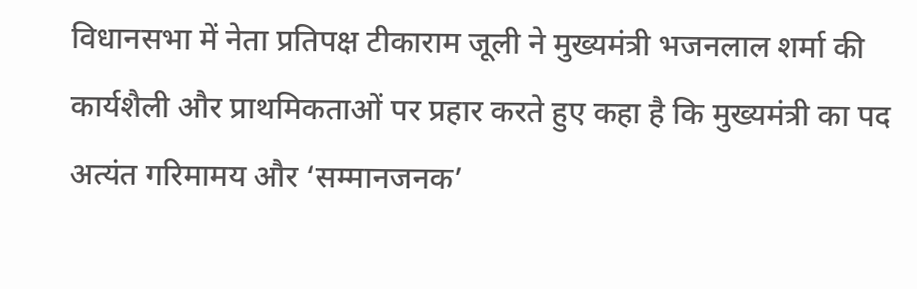विधानसभा में नेता प्रतिपक्ष टीकाराम जूली ने मुख्यमंत्री भजनलाल शर्मा की कार्यशैली और प्राथमिकताओं पर प्रहार करते हुए कहा है कि मुख्यमंत्री का पद अत्यंत गरिमामय और ‘सम्मानजनक’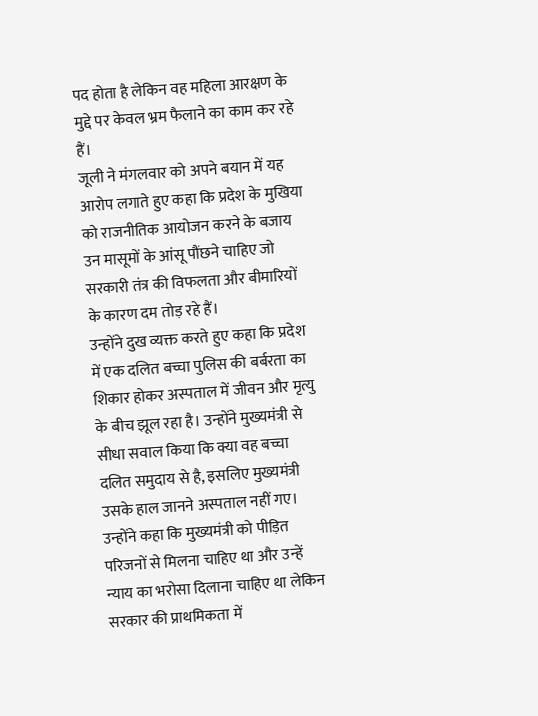पद होता है लेकिन वह महिला आरक्षण के मुद्दे पर केवल भ्रम फैलाने का काम कर रहे हैं।
जूली ने मंगलवार को अपने बयान में यह आरोप लगाते हुए कहा कि प्रदेश के मुखिया को राजनीतिक आयोजन करने के बजाय उन मासूमों के आंसू पौंछने चाहिए जो सरकारी तंत्र की विफलता और बीमारियों के कारण दम तोड़ रहे हैं।
उन्होंने दुख व्यक्त करते हुए कहा कि प्रदेश में एक दलित बच्चा पुलिस की बर्बरता का शिकार होकर अस्पताल में जीवन और मृत्यु के बीच झूल रहा है। उन्होंने मुख्यमंत्री से सीधा सवाल किया कि क्या वह बच्चा दलित समुदाय से है, इसलिए मुख्यमंत्री उसके हाल जानने अस्पताल नहीं गए। उन्होंने कहा कि मुख्यमंत्री को पीड़ित परिजनों से मिलना चाहिए था और उन्हें न्याय का भरोसा दिलाना चाहिए था लेकिन सरकार की प्राथमिकता में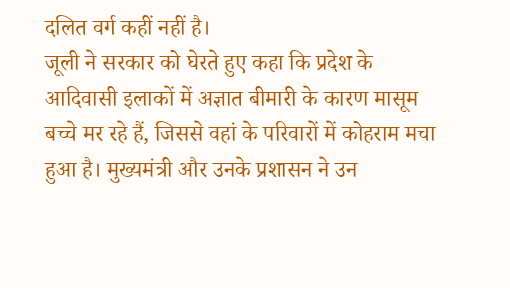दलित वर्ग कहीं नहीं है।
जूली ने सरकार को घेरते हुए कहा कि प्रदेश के आदिवासी इलाकों में अज्ञात बीमारी के कारण मासूम बच्चे मर रहे हैं, जिससे वहां के परिवारों में कोहराम मचा हुआ है। मुख्यमंत्री और उनके प्रशासन ने उन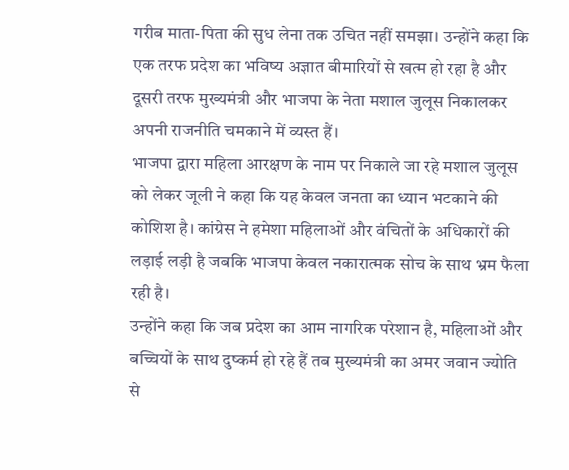गरीब माता-पिता की सुध लेना तक उचित नहीं समझा। उन्होंने कहा कि एक तरफ प्रदेश का भविष्य अज्ञात बीमारियों से खत्म हो रहा है और दूसरी तरफ मुख्यमंत्री और भाजपा के नेता मशाल जुलूस निकालकर अपनी राजनीति चमकाने में व्यस्त हैं।
भाजपा द्वारा महिला आरक्षण के नाम पर निकाले जा रहे मशाल जुलूस को लेकर जूली ने कहा कि यह केवल जनता का ध्यान भटकाने की कोशिश है। कांग्रेस ने हमेशा महिलाओं और वंचितों के अधिकारों की लड़ाई लड़ी है जबकि भाजपा केवल नकारात्मक सोच के साथ भ्रम फैला रही है।
उन्होंने कहा कि जब प्रदेश का आम नागरिक परेशान है, महिलाओं और बच्चियों के साथ दुष्कर्म हो रहे हैं तब मुख्यमंत्री का अमर जवान ज्योति से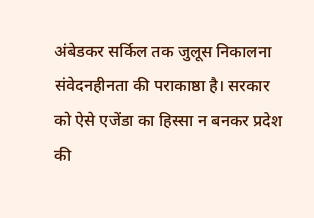अंबेडकर सर्किल तक जुलूस निकालना संवेदनहीनता की पराकाष्ठा है। सरकार को ऐसे एजेंडा का हिस्सा न बनकर प्रदेश की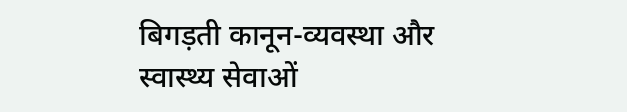बिगड़ती कानून-व्यवस्था और स्वास्थ्य सेवाओं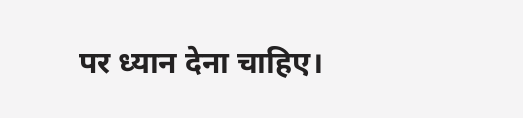पर ध्यान देना चाहिए।